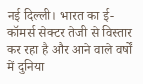नई दिल्ली। भारत का ई-कॉमर्स सेक्टर तेजी से विस्तार कर रहा है और आने वाले वर्षों में दुनिया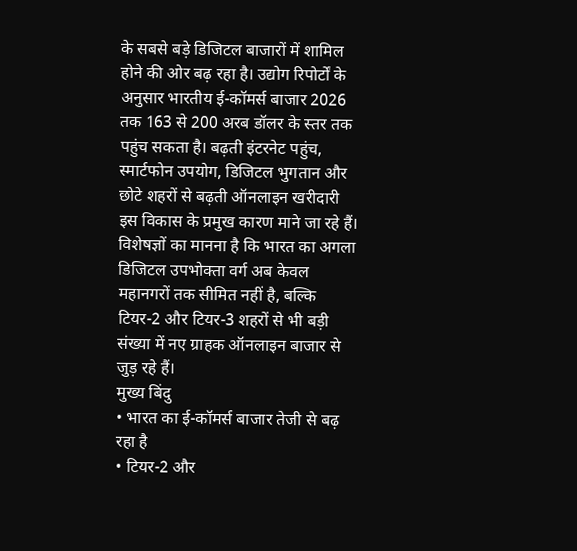के सबसे बड़े डिजिटल बाजारों में शामिल होने की ओर बढ़ रहा है। उद्योग रिपोर्टों के अनुसार भारतीय ई-कॉमर्स बाजार 2026 तक 163 से 200 अरब डॉलर के स्तर तक पहुंच सकता है। बढ़ती इंटरनेट पहुंच, स्मार्टफोन उपयोग, डिजिटल भुगतान और छोटे शहरों से बढ़ती ऑनलाइन खरीदारी इस विकास के प्रमुख कारण माने जा रहे हैं।
विशेषज्ञों का मानना है कि भारत का अगला डिजिटल उपभोक्ता वर्ग अब केवल महानगरों तक सीमित नहीं है, बल्कि टियर-2 और टियर-3 शहरों से भी बड़ी संख्या में नए ग्राहक ऑनलाइन बाजार से जुड़ रहे हैं।
मुख्य बिंदु
• भारत का ई-कॉमर्स बाजार तेजी से बढ़ रहा है
• टियर-2 और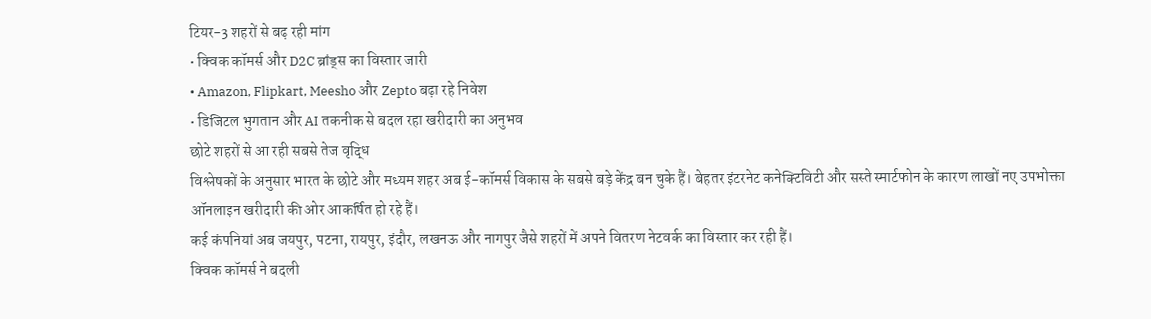टियर-3 शहरों से बढ़ रही मांग
• क्विक कॉमर्स और D2C ब्रांड्स का विस्तार जारी
• Amazon, Flipkart, Meesho और Zepto बढ़ा रहे निवेश
• डिजिटल भुगतान और AI तकनीक से बदल रहा खरीदारी का अनुभव
छोटे शहरों से आ रही सबसे तेज वृद्धि
विश्लेषकों के अनुसार भारत के छोटे और मध्यम शहर अब ई-कॉमर्स विकास के सबसे बड़े केंद्र बन चुके हैं। बेहतर इंटरनेट कनेक्टिविटी और सस्ते स्मार्टफोन के कारण लाखों नए उपभोक्ता ऑनलाइन खरीदारी की ओर आकर्षित हो रहे हैं।
कई कंपनियां अब जयपुर, पटना, रायपुर, इंदौर, लखनऊ और नागपुर जैसे शहरों में अपने वितरण नेटवर्क का विस्तार कर रही हैं।
क्विक कॉमर्स ने बदली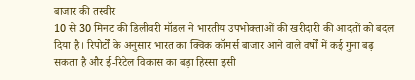बाजार की तस्वीर
10 से 30 मिनट की डिलीवरी मॉडल ने भारतीय उपभोक्ताओं की खरीदारी की आदतों को बदल दिया है। रिपोर्टों के अनुसार भारत का क्विक कॉमर्स बाजार आने वाले वर्षों में कई गुना बढ़ सकता है और ई-रिटेल विकास का बड़ा हिस्सा इसी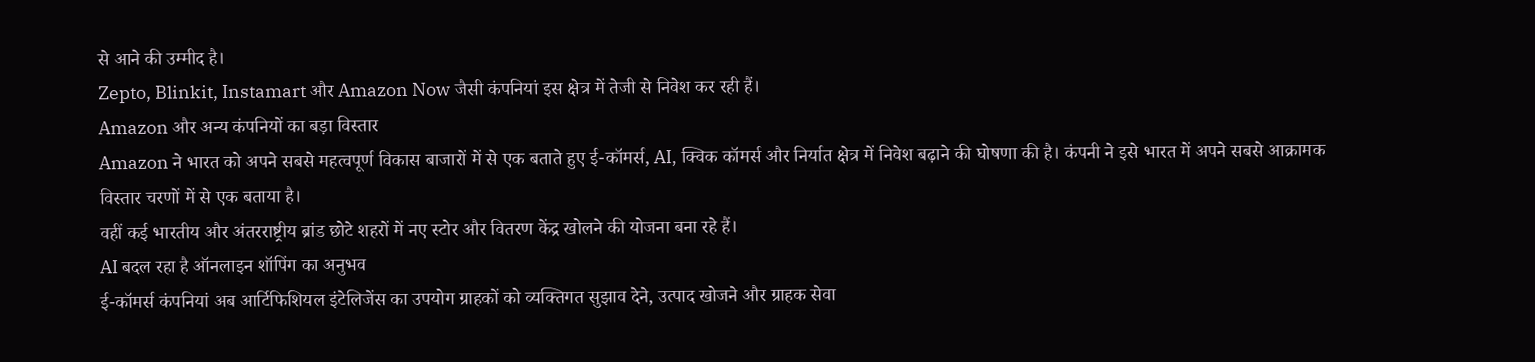से आने की उम्मीद है।
Zepto, Blinkit, Instamart और Amazon Now जैसी कंपनियां इस क्षेत्र में तेजी से निवेश कर रही हैं।
Amazon और अन्य कंपनियों का बड़ा विस्तार
Amazon ने भारत को अपने सबसे महत्वपूर्ण विकास बाजारों में से एक बताते हुए ई-कॉमर्स, AI, क्विक कॉमर्स और निर्यात क्षेत्र में निवेश बढ़ाने की घोषणा की है। कंपनी ने इसे भारत में अपने सबसे आक्रामक विस्तार चरणों में से एक बताया है।
वहीं कई भारतीय और अंतरराष्ट्रीय ब्रांड छोटे शहरों में नए स्टोर और वितरण केंद्र खोलने की योजना बना रहे हैं।
AI बदल रहा है ऑनलाइन शॉपिंग का अनुभव
ई-कॉमर्स कंपनियां अब आर्टिफिशियल इंटेलिजेंस का उपयोग ग्राहकों को व्यक्तिगत सुझाव देने, उत्पाद खोजने और ग्राहक सेवा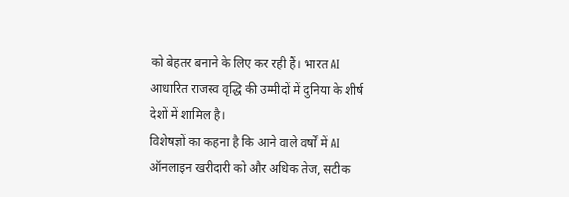को बेहतर बनाने के लिए कर रही हैं। भारत AI आधारित राजस्व वृद्धि की उम्मीदों में दुनिया के शीर्ष देशों में शामिल है।
विशेषज्ञों का कहना है कि आने वाले वर्षों में AI ऑनलाइन खरीदारी को और अधिक तेज, सटीक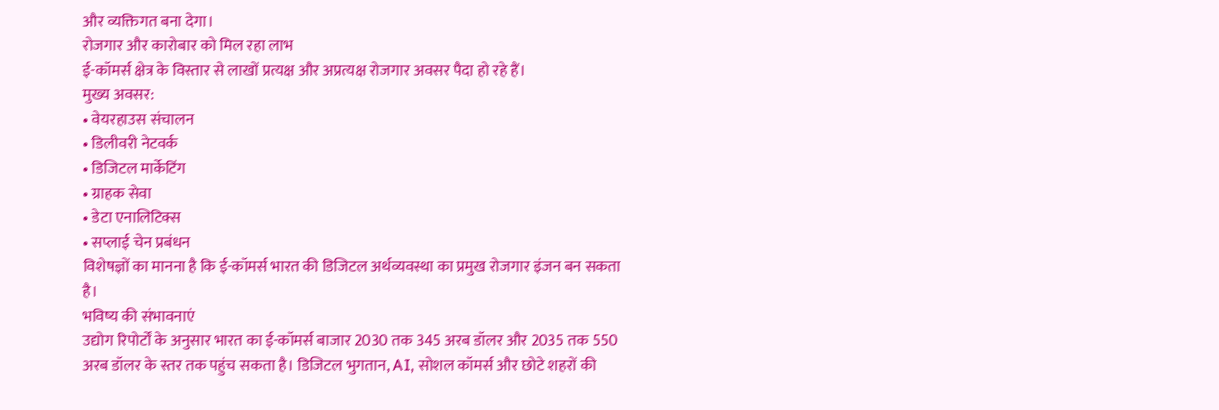और व्यक्तिगत बना देगा।
रोजगार और कारोबार को मिल रहा लाभ
ई-कॉमर्स क्षेत्र के विस्तार से लाखों प्रत्यक्ष और अप्रत्यक्ष रोजगार अवसर पैदा हो रहे हैं।
मुख्य अवसर:
• वेयरहाउस संचालन
• डिलीवरी नेटवर्क
• डिजिटल मार्केटिंग
• ग्राहक सेवा
• डेटा एनालिटिक्स
• सप्लाई चेन प्रबंधन
विशेषज्ञों का मानना है कि ई-कॉमर्स भारत की डिजिटल अर्थव्यवस्था का प्रमुख रोजगार इंजन बन सकता है।
भविष्य की संभावनाएं
उद्योग रिपोर्टों के अनुसार भारत का ई-कॉमर्स बाजार 2030 तक 345 अरब डॉलर और 2035 तक 550 अरब डॉलर के स्तर तक पहुंच सकता है। डिजिटल भुगतान, AI, सोशल कॉमर्स और छोटे शहरों की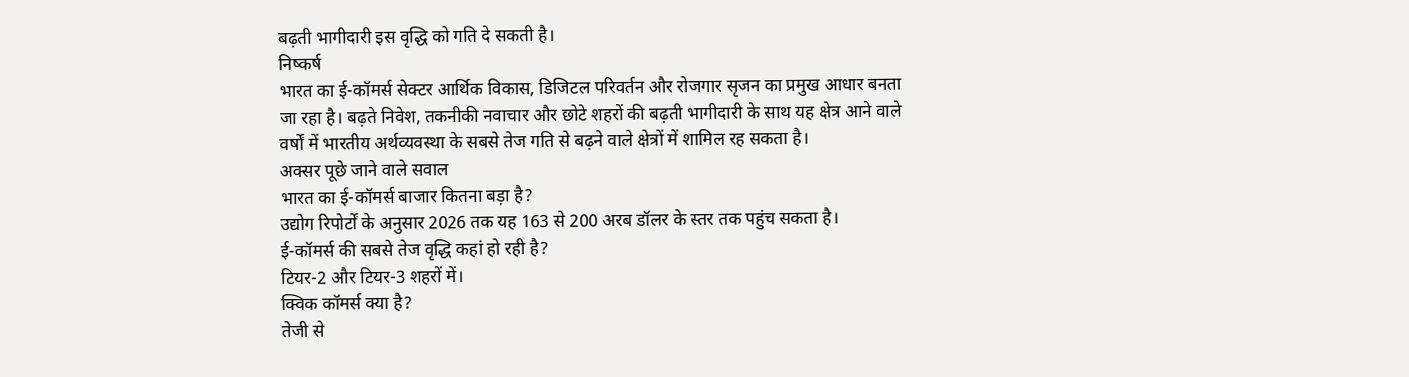बढ़ती भागीदारी इस वृद्धि को गति दे सकती है।
निष्कर्ष
भारत का ई-कॉमर्स सेक्टर आर्थिक विकास, डिजिटल परिवर्तन और रोजगार सृजन का प्रमुख आधार बनता जा रहा है। बढ़ते निवेश, तकनीकी नवाचार और छोटे शहरों की बढ़ती भागीदारी के साथ यह क्षेत्र आने वाले वर्षों में भारतीय अर्थव्यवस्था के सबसे तेज गति से बढ़ने वाले क्षेत्रों में शामिल रह सकता है।
अक्सर पूछे जाने वाले सवाल
भारत का ई-कॉमर्स बाजार कितना बड़ा है?
उद्योग रिपोर्टों के अनुसार 2026 तक यह 163 से 200 अरब डॉलर के स्तर तक पहुंच सकता है।
ई-कॉमर्स की सबसे तेज वृद्धि कहां हो रही है?
टियर-2 और टियर-3 शहरों में।
क्विक कॉमर्स क्या है?
तेजी से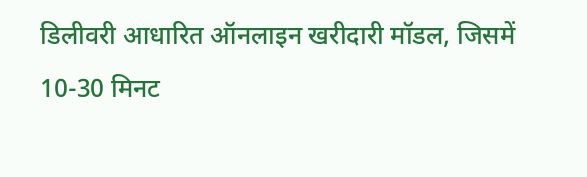डिलीवरी आधारित ऑनलाइन खरीदारी मॉडल, जिसमें 10-30 मिनट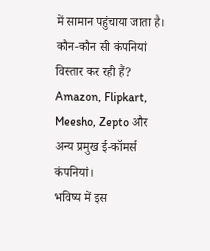में सामान पहुंचाया जाता है।
कौन-कौन सी कंपनियां विस्तार कर रही हैं?
Amazon, Flipkart, Meesho, Zepto और अन्य प्रमुख ई-कॉमर्स कंपनियां।
भविष्य में इस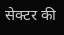सेक्टर की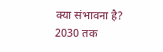क्या संभावना है?
2030 तक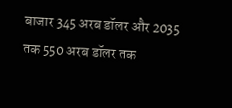बाजार 345 अरब डॉलर और 2035 तक 550 अरब डॉलर तक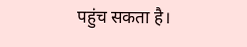पहुंच सकता है।